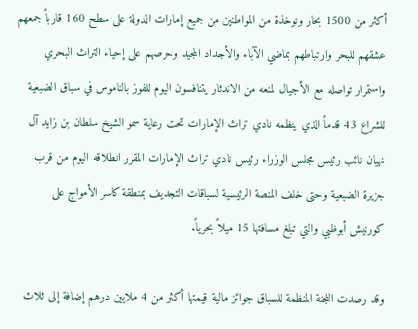أكثر من 1500 بحار ونوخذة من المواطنين من جميع إمارات الدولة على سطح 160 قارباً جمعهم عشقهم للبحر وارتباطهم بماضي الآباء والأجداد المجيد وحرصهم على إحياء التراث البحري واستمرار تواصله مع الأجيال لمنعه من الاندثار يتنافسون اليوم للفوز بالناموس في سباق الضبعية للشراع 43 قدماً الذي ينظمه نادي تراث الإمارات تحت رعاية سمو الشيخ سلطان بن زايد آل نهيان نائب رئيس مجلس الوزراء رئيس نادي تراث الإمارات المقرر انطلاقه اليوم من قرب جزيرة الضبعية وحتى خلف المنصة الرئيسية لسباقات التجديف بمنطقة كاسر الأمواج على كورنيش أبوظبي والتي تبلغ مسافتها 15 ميلاً بحرياً.

وقد رصدت اللجنة المنظمة للسباق جوائز مالية قيمتها أكثر من 4 ملايين درهم إضافة إلى ثلاث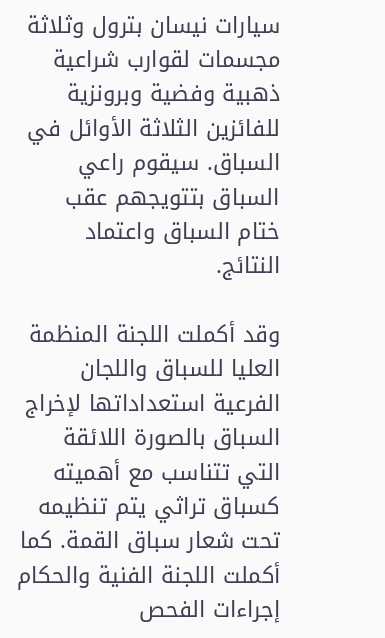سيارات نيسان بترول وثلاثة مجسمات لقوارب شراعية ذهبية وفضية وبرونزية للفائزين الثلاثة الأوائل في السباق. سيقوم راعي السباق بتتويجهم عقب ختام السباق واعتماد النتائج.

وقد أكملت اللجنة المنظمة العليا للسباق واللجان الفرعية استعداداتها لإخراج السباق بالصورة اللائقة التي تتناسب مع أهميته كسباق تراثي يتم تنظيمه تحت شعار سباق القمة. كما أكملت اللجنة الفنية والحكام إجراءات الفحص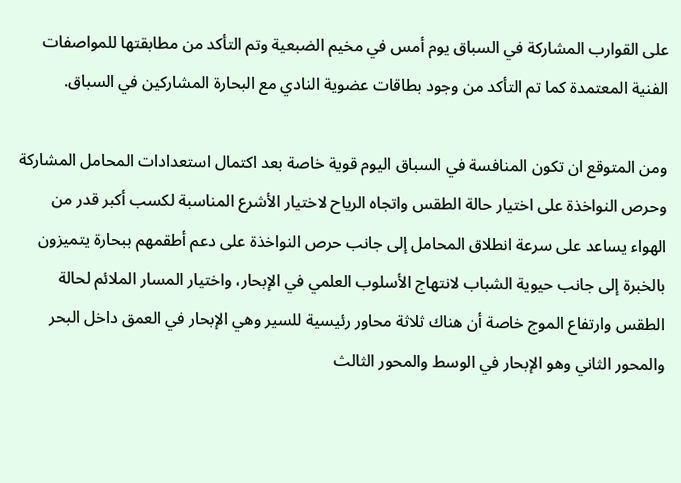على القوارب المشاركة في السباق يوم أمس في مخيم الضبعية وتم التأكد من مطابقتها للمواصفات الفنية المعتمدة كما تم التأكد من وجود بطاقات عضوية النادي مع البحارة المشاركين في السباق.

ومن المتوقع ان تكون المنافسة في السباق اليوم قوية خاصة بعد اكتمال استعدادات المحامل المشاركة وحرص النواخذة على اختيار حالة الطقس واتجاه الرياح لاختيار الأشرع المناسبة لكسب أكبر قدر من الهواء يساعد على سرعة انطلاق المحامل إلى جانب حرص النواخذة على دعم أطقمهم ببحارة يتميزون بالخبرة إلى جانب حيوية الشباب لانتهاج الأسلوب العلمي في الإبحار، واختيار المسار الملائم لحالة الطقس وارتفاع الموج خاصة أن هناك ثلاثة محاور رئيسية للسير وهي الإبحار في العمق داخل البحر والمحور الثاني وهو الإبحار في الوسط والمحور الثالث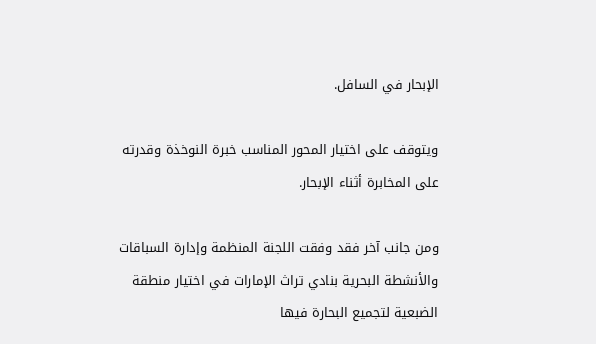الإبحار في السافل.

ويتوقف على اختيار المحور المناسب خبرة النوخذة وقدرته على المخابرة أثناء الإبحار.

ومن جانب آخر فقد وفقت اللجنة المنظمة وإدارة السباقات والأنشطة البحرية بنادي تراث الإمارات في اختيار منطقة الضبعية لتجميع البحارة فيها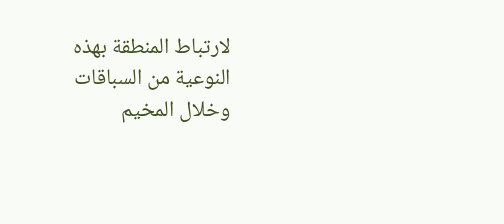لارتباط المنطقة بهذه النوعية من السباقات وخلال المخيم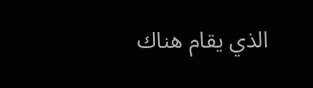الذي يقام هناك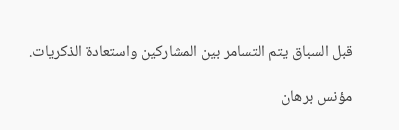قبل السباق يتم التسامر بين المشاركين واستعادة الذكريات.

مؤنس برهان